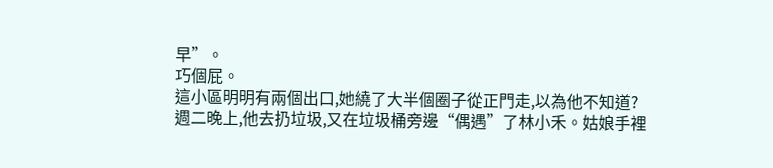早”。
巧個屁。
這小區明明有兩個出口,她繞了大半個圈子從正門走,以為他不知道?
週二晚上,他去扔垃圾,又在垃圾桶旁邊“偶遇”了林小禾。姑娘手裡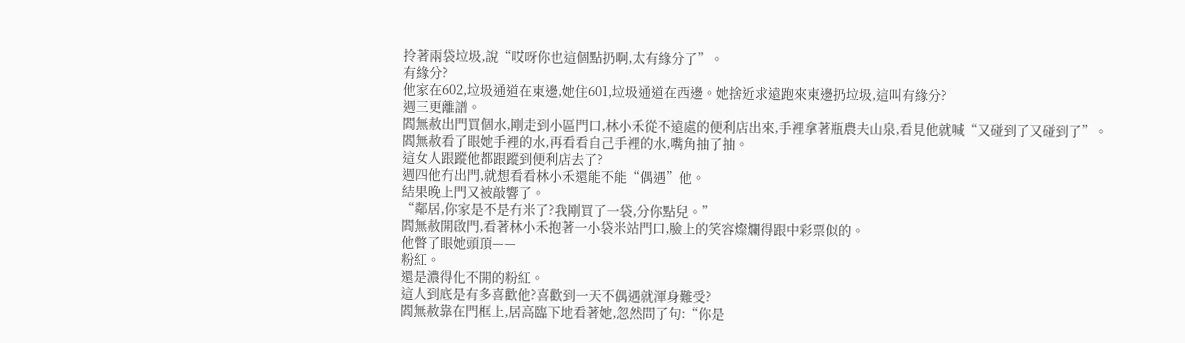拎著兩袋垃圾,說“哎呀你也這個點扔啊,太有緣分了”。
有緣分?
他家在602,垃圾通道在東邊,她住601,垃圾通道在西邊。她捨近求遠跑來東邊扔垃圾,這叫有緣分?
週三更離譜。
閻無赦出門買個水,剛走到小區門口,林小禾從不遠處的便利店出來,手裡拿著瓶農夫山泉,看見他就喊“又碰到了又碰到了”。
閻無赦看了眼她手裡的水,再看看自己手裡的水,嘴角抽了抽。
這女人跟蹤他都跟蹤到便利店去了?
週四他冇出門,就想看看林小禾還能不能“偶遇”他。
結果晚上門又被敲響了。
“鄰居,你家是不是冇米了?我剛買了一袋,分你點兒。”
閻無赦開啟門,看著林小禾抱著一小袋米站門口,臉上的笑容燦爛得跟中彩票似的。
他瞥了眼她頭頂——
粉紅。
還是濃得化不開的粉紅。
這人到底是有多喜歡他?喜歡到一天不偶遇就渾身難受?
閻無赦靠在門框上,居高臨下地看著她,忽然問了句:“你是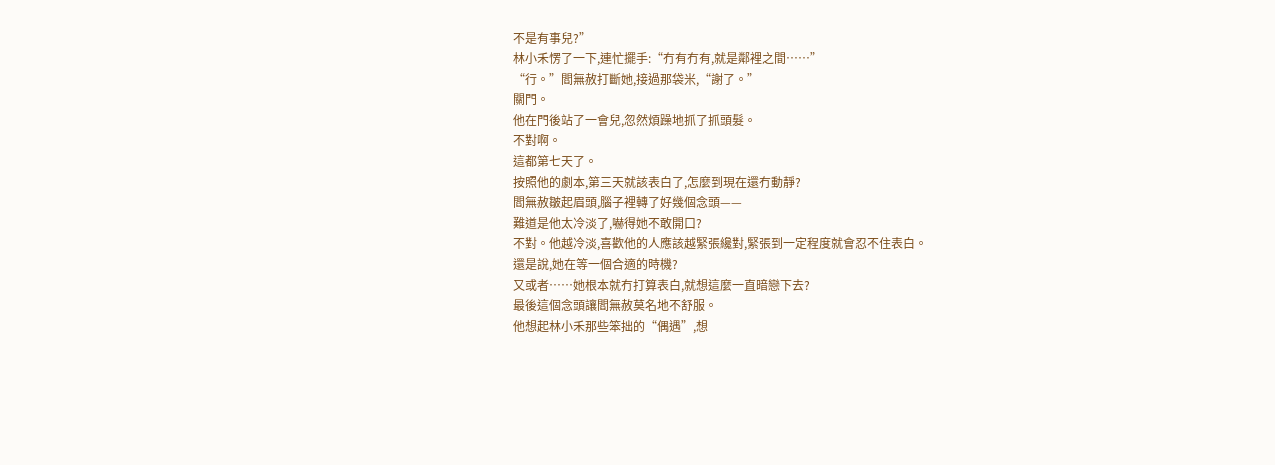不是有事兒?”
林小禾愣了一下,連忙擺手:“冇有冇有,就是鄰裡之間……”
“行。”閻無赦打斷她,接過那袋米,“謝了。”
關門。
他在門後站了一會兒,忽然煩躁地抓了抓頭髮。
不對啊。
這都第七天了。
按照他的劇本,第三天就該表白了,怎麼到現在還冇動靜?
閻無赦皺起眉頭,腦子裡轉了好幾個念頭——
難道是他太冷淡了,嚇得她不敢開口?
不對。他越冷淡,喜歡他的人應該越緊張纔對,緊張到一定程度就會忍不住表白。
還是說,她在等一個合適的時機?
又或者……她根本就冇打算表白,就想這麼一直暗戀下去?
最後這個念頭讓閻無赦莫名地不舒服。
他想起林小禾那些笨拙的“偶遇”,想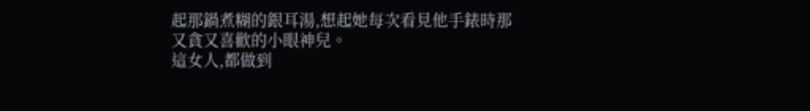起那鍋煮糊的銀耳湯,想起她每次看見他手錶時那又貪又喜歡的小眼神兒。
這女人,都做到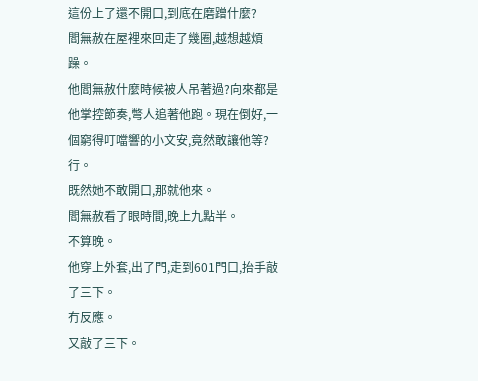這份上了還不開口,到底在磨蹭什麼?
閻無赦在屋裡來回走了幾圈,越想越煩躁。
他閻無赦什麼時候被人吊著過?向來都是他掌控節奏,彆人追著他跑。現在倒好,一個窮得叮噹響的小文安,竟然敢讓他等?
行。
既然她不敢開口,那就他來。
閻無赦看了眼時間,晚上九點半。
不算晚。
他穿上外套,出了門,走到601門口,抬手敲了三下。
冇反應。
又敲了三下。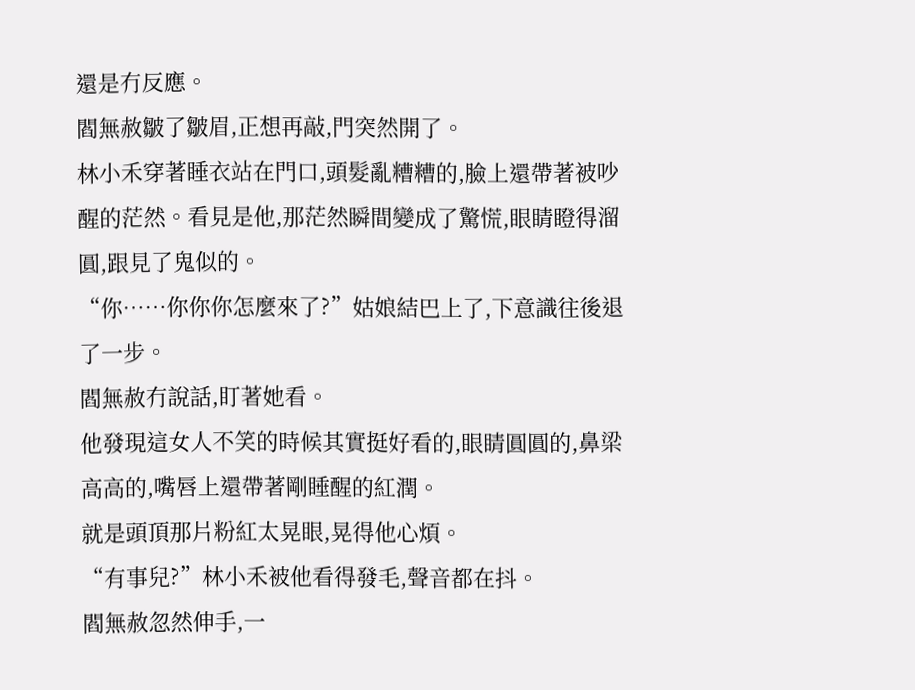還是冇反應。
閻無赦皺了皺眉,正想再敲,門突然開了。
林小禾穿著睡衣站在門口,頭髮亂糟糟的,臉上還帶著被吵醒的茫然。看見是他,那茫然瞬間變成了驚慌,眼睛瞪得溜圓,跟見了鬼似的。
“你……你你你怎麼來了?”姑娘結巴上了,下意識往後退了一步。
閻無赦冇說話,盯著她看。
他發現這女人不笑的時候其實挺好看的,眼睛圓圓的,鼻梁高高的,嘴唇上還帶著剛睡醒的紅潤。
就是頭頂那片粉紅太晃眼,晃得他心煩。
“有事兒?”林小禾被他看得發毛,聲音都在抖。
閻無赦忽然伸手,一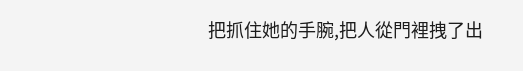把抓住她的手腕,把人從門裡拽了出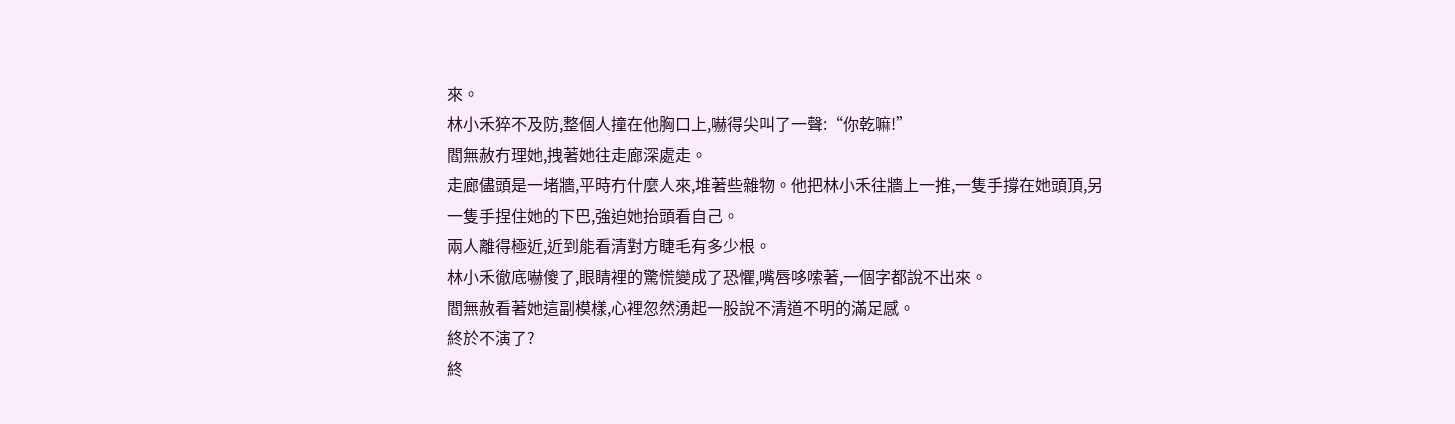來。
林小禾猝不及防,整個人撞在他胸口上,嚇得尖叫了一聲:“你乾嘛!”
閻無赦冇理她,拽著她往走廊深處走。
走廊儘頭是一堵牆,平時冇什麼人來,堆著些雜物。他把林小禾往牆上一推,一隻手撐在她頭頂,另一隻手捏住她的下巴,強迫她抬頭看自己。
兩人離得極近,近到能看清對方睫毛有多少根。
林小禾徹底嚇傻了,眼睛裡的驚慌變成了恐懼,嘴唇哆嗦著,一個字都說不出來。
閻無赦看著她這副模樣,心裡忽然湧起一股說不清道不明的滿足感。
終於不演了?
終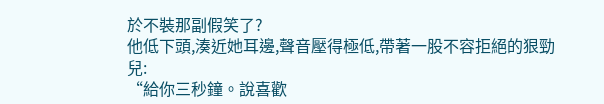於不裝那副假笑了?
他低下頭,湊近她耳邊,聲音壓得極低,帶著一股不容拒絕的狠勁兒:
“給你三秒鐘。說喜歡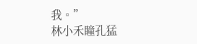我。”
林小禾瞳孔猛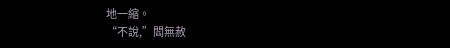地一縮。
“不說,”閻無赦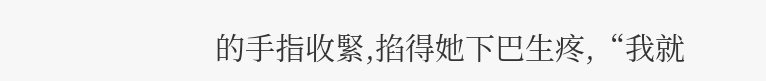的手指收緊,掐得她下巴生疼,“我就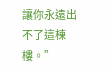讓你永遠出不了這棟樓。”